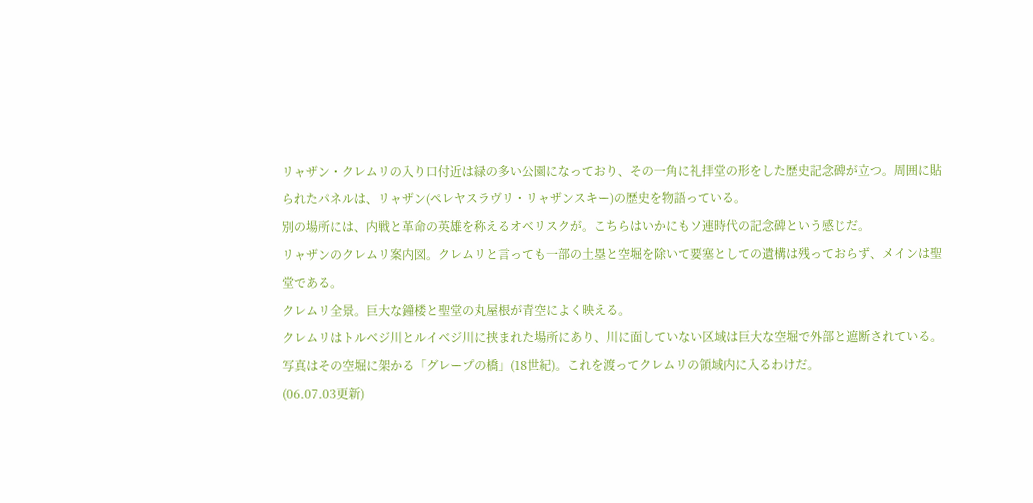リャザン・クレムリの入り口付近は緑の多い公園になっており、その一角に礼拝堂の形をした歴史記念碑が立つ。周囲に貼られたパネルは、リャザン(ペレヤスラヴリ・リャザンスキー)の歴史を物語っている。
別の場所には、内戦と革命の英雄を称えるオベリスクが。こちらはいかにもソ連時代の記念碑という感じだ。
リャザンのクレムリ案内図。クレムリと言っても一部の土塁と空堀を除いて要塞としての遺構は残っておらず、メインは聖堂である。
クレムリ全景。巨大な鐘楼と聖堂の丸屋根が青空によく映える。
クレムリはトルベジ川とルイベジ川に挟まれた場所にあり、川に面していない区域は巨大な空堀で外部と遮断されている。写真はその空堀に架かる「グレープの橋」(18世紀)。これを渡ってクレムリの領域内に入るわけだ。
(06.07.03更新)